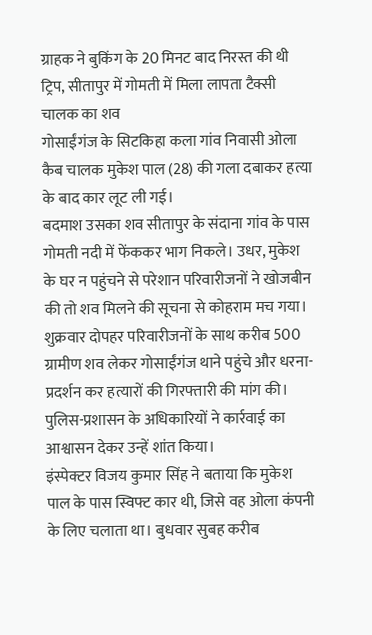ग्राहक ने बुकिंग के 20 मिनट बाद निरस्त की थी ट्रिप, सीतापुर में गोमती में मिला लापता टैक्सी चालक का शव
गोसाईंगंज के सिटकिहा कला गांव निवासी ओला कैब चालक मुकेश पाल (28) की गला दबाकर हत्या के बाद कार लूट ली गई।
बदमाश उसका शव सीतापुर के संदाना गांव के पास गोमती नदी में फेंककर भाग निकले। उधर, मुकेश के घर न पहुंचने से परेशान परिवारीजनों ने खोजबीन की तो शव मिलने की सूचना से कोहराम मच गया।
शुक्रवार दोपहर परिवारीजनों के साथ करीब 500 ग्रामीण शव लेकर गोसाईंगंज थाने पहुंचे और धरना-प्रदर्शन कर हत्यारों की गिरफ्तारी की मांग की। पुलिस-प्रशासन के अधिकारियों ने कार्रवाई का आश्वासन देकर उन्हें शांत किया।
इंस्पेक्टर विजय कुमार सिंह ने बताया कि मुकेश पाल के पास स्विफ्ट कार थी, जिसे वह ओला कंपनी के लिए चलाता था। बुधवार सुबह करीब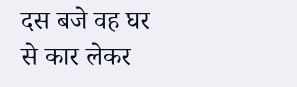दस बजे वह घर से कार लेकर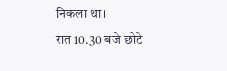निकला था।
रात 10.30 बजे छोटे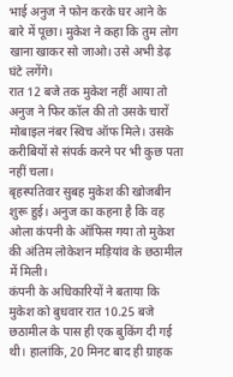भाई अनुज ने फोन करके घर आने के बारे में पूछा। मुकेश ने कहा कि तुम लोग खाना खाकर सो जाओ। उसे अभी डेढ़ घंटे लगेंगे।
रात 12 बजे तक मुकेश नहीं आया तो अनुज ने फिर कॉल की तो उसके चारों मोबाइल नंबर स्विच ऑफ मिले। उसके करीबियों से संपर्क करने पर भी कुछ पता नहीं चला।
बृहस्पतिवार सुबह मुकेश की खोजबीन शुरू हुई। अनुज का कहना है कि वह ओला कंपनी के ऑफिस गया तो मुकेश की अंतिम लोकेशन मड़ियांव के छठामील में मिली।
कंपनी के अधिकारियों ने बताया कि मुकेश को बुधवार रात 10.25 बजे छठामील के पास ही एक बुकिंग दी गई थी। हालांकि, 20 मिनट बाद ही ग्राहक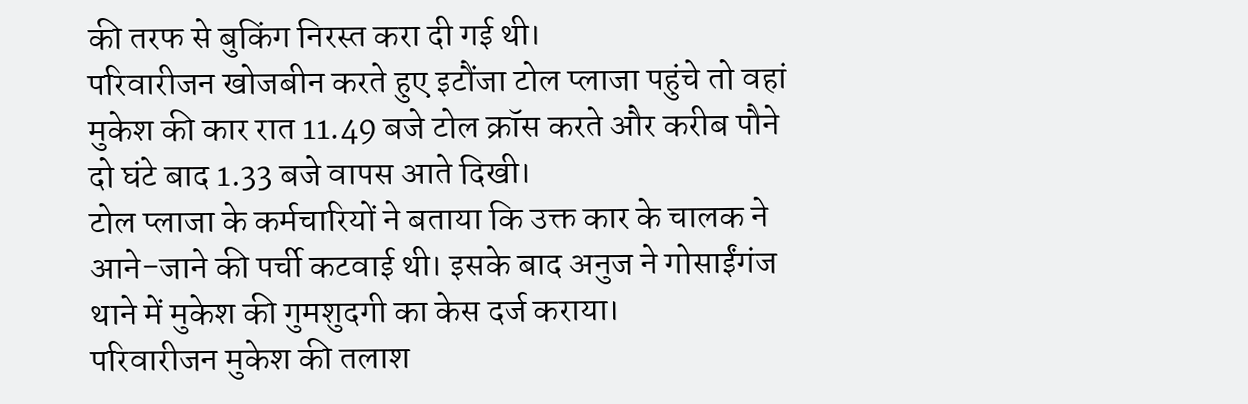की तरफ से बुकिंग निरस्त करा दी गई थी।
परिवारीजन खोजबीन करते हुए इटौंजा टोल प्लाजा पहुंचे तो वहां मुकेश की कार रात 11.49 बजे टोल क्रॉस करते और करीब पौने दो घंटे बाद 1.33 बजे वापस आते दिखी।
टोल प्लाजा के कर्मचारियों ने बताया कि उक्त कार के चालक ने आने-जाने की पर्ची कटवाई थी। इसके बाद अनुज ने गोसाईंगंज थाने में मुकेश की गुमशुदगी का केस दर्ज कराया।
परिवारीजन मुकेश की तलाश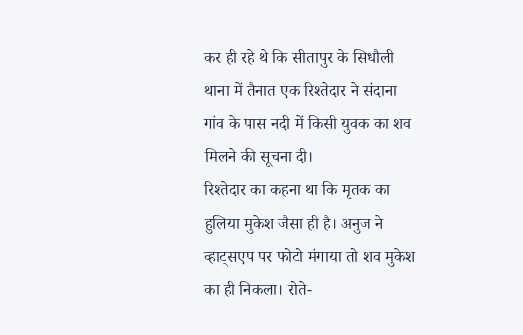कर ही रहे थे कि सीतापुर के सिधौली थाना में तैनात एक रिश्तेदार ने संदाना गांव के पास नदी में किसी युवक का शव मिलने की सूचना दी।
रिश्तेदार का कहना था कि मृतक का हुलिया मुकेश जैसा ही है। अनुज ने व्हाट्सएप पर फोटो मंगाया तो शव मुकेश का ही निकला। रोते-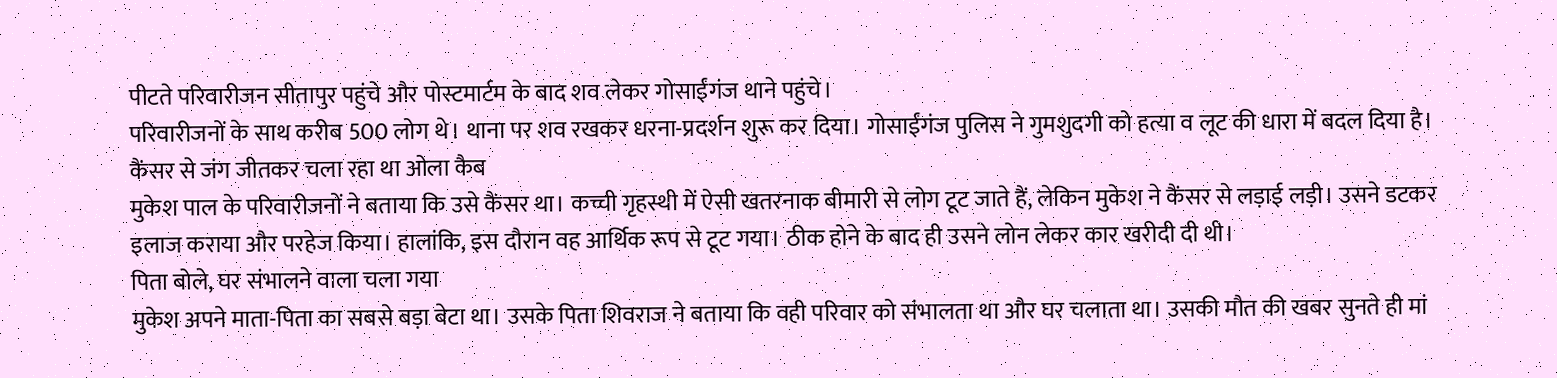पीटते परिवारीजन सीतापुर पहुंचे और पोस्टमार्टम के बाद शव लेकर गोसाईंगंज थाने पहुंचे।
परिवारीजनों के साथ करीब 500 लोग थे। थाना पर शव रखकर धरना-प्रदर्शन शुरू कर दिया। गोसाईंगंज पुलिस ने गुमशुदगी को हत्या व लूट की धारा में बदल दिया है।
कैंसर से जंग जीतकर चला रहा था ओला कैब
मुकेश पाल के परिवारीजनों ने बताया कि उसे कैंसर था। कच्ची गृहस्थी में ऐसी खतरनाक बीमारी से लोग टूट जाते हैं, लेकिन मुकेश ने कैंसर से लड़ाई लड़ी। उसने डटकर इलाज कराया और परहेज किया। हालांकि, इस दौरान वह आर्थिक रूप से टूट गया। ठीक होने के बाद ही उसने लोन लेकर कार खरीदी दी थी।
पिता बोले, घर संभालने वाला चला गया
मुकेश अपने माता-पिता का सबसे बड़ा बेटा था। उसके पिता शिवराज ने बताया कि वही परिवार को संभालता था और घर चलाता था। उसकी मौत की खबर सुनते ही मां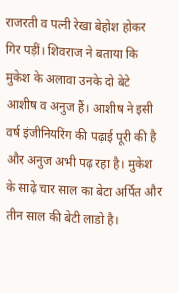राजरती व पत्नी रेखा बेहोश होकर गिर पड़ीं। शिवराज ने बताया कि मुकेश के अलावा उनके दो बेटे आशीष व अनुज हैं। आशीष ने इसी वर्ष इंजीनियरिंग की पढ़ाई पूरी की है और अनुज अभी पढ़ रहा है। मुकेश के साढ़े चार साल का बेटा अर्पित और तीन साल की बेटी लाडो है।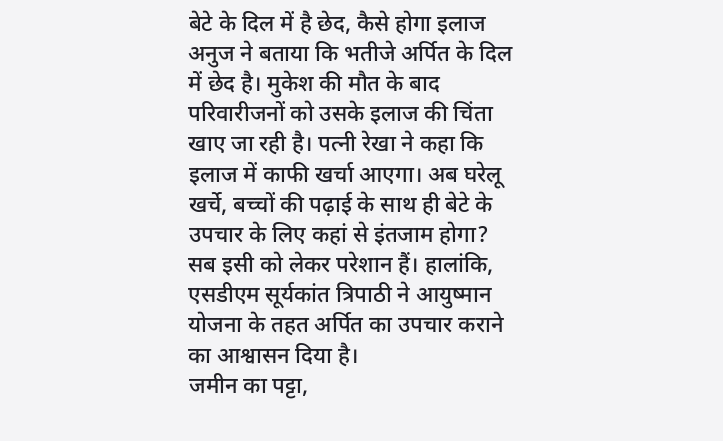बेटे के दिल में है छेद, कैसे होगा इलाज
अनुज ने बताया कि भतीजे अर्पित के दिल में छेद है। मुकेश की मौत के बाद परिवारीजनों को उसके इलाज की चिंता खाए जा रही है। पत्नी रेखा ने कहा कि इलाज में काफी खर्चा आएगा। अब घरेलू खर्चे, बच्चों की पढ़ाई के साथ ही बेटे के उपचार के लिए कहां से इंतजाम होगा? सब इसी को लेकर परेशान हैं। हालांकि, एसडीएम सूर्यकांत त्रिपाठी ने आयुष्मान योजना के तहत अर्पित का उपचार कराने का आश्वासन दिया है।
जमीन का पट्टा,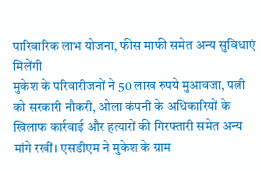पारिवारिक लाभ योजना, फीस माफी समेत अन्य सुविधाएं मिलेंगी
मुकेश के परिवारीजनों ने 50 लाख रुपये मुआवजा, पत्नी को सरकारी नौकरी, ओला कंपनी के अधिकारियों के खिलाफ कार्रवाई और हत्यारों की गिरफ्तारी समेत अन्य मांगे रखीं। एसडीएम ने मुकेश के ग्राम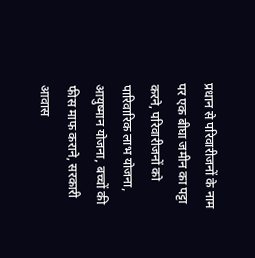प्रधान से परिवारीजनों के नाम पर एक बीघा जमीन का पट्टा करने, परिवारीजनों को पारिवारिक लाभ योजना, आयुष्मान योजना, बच्चों की फीस माफ कराने, सरकारी आवास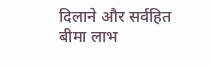दिलाने और सर्वहित बीमा लाभ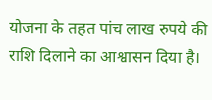योजना के तहत पांच लाख रुपये की राशि दिलाने का आश्वासन दिया है।